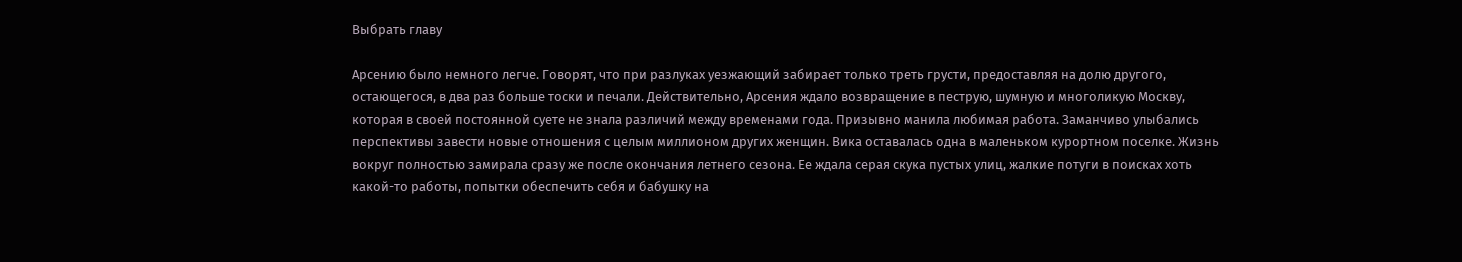Выбрать главу

Арсению было немного легче. Говорят, что при разлуках уезжающий забирает только треть грусти, предоставляя на долю другого, остающегося, в два раз больше тоски и печали. Действительно, Арсения ждало возвращение в пеструю, шумную и многоликую Москву, которая в своей постоянной суете не знала различий между временами года. Призывно манила любимая работа. Заманчиво улыбались перспективы завести новые отношения с целым миллионом других женщин. Вика оставалась одна в маленьком курортном поселке. Жизнь вокруг полностью замирала сразу же после окончания летнего сезона. Ее ждала серая скука пустых улиц, жалкие потуги в поисках хоть какой-то работы, попытки обеспечить себя и бабушку на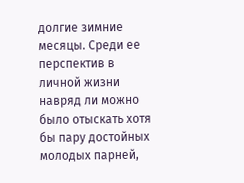долгие зимние месяцы. Среди ее перспектив в личной жизни навряд ли можно было отыскать хотя бы пару достойных молодых парней,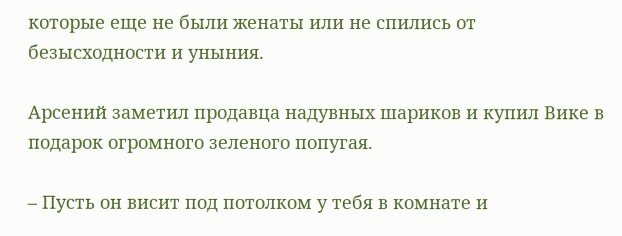которые еще не были женаты или не спились от безысходности и уныния.

Арсений заметил продавца надувных шариков и купил Вике в подарок огромного зеленого попугая.

– Пусть он висит под потолком у тебя в комнате и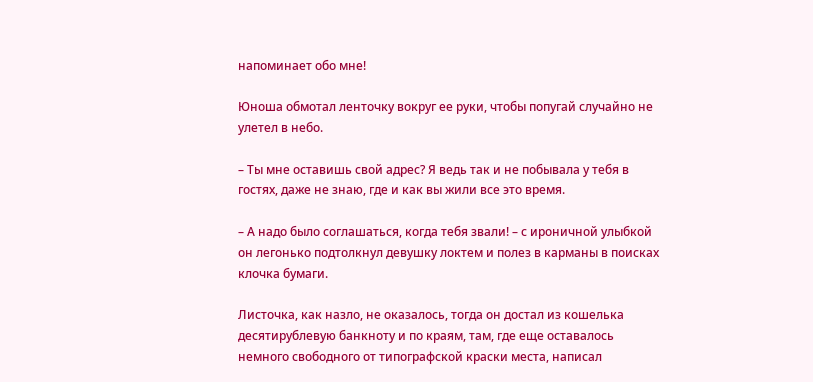напоминает обо мне!

Юноша обмотал ленточку вокруг ее руки, чтобы попугай случайно не улетел в небо.

– Ты мне оставишь свой адрес? Я ведь так и не побывала у тебя в гостях, даже не знаю, где и как вы жили все это время.

– А надо было соглашаться, когда тебя звали! – с ироничной улыбкой он легонько подтолкнул девушку локтем и полез в карманы в поисках клочка бумаги.

Листочка, как назло, не оказалось, тогда он достал из кошелька десятирублевую банкноту и по краям, там, где еще оставалось немного свободного от типографской краски места, написал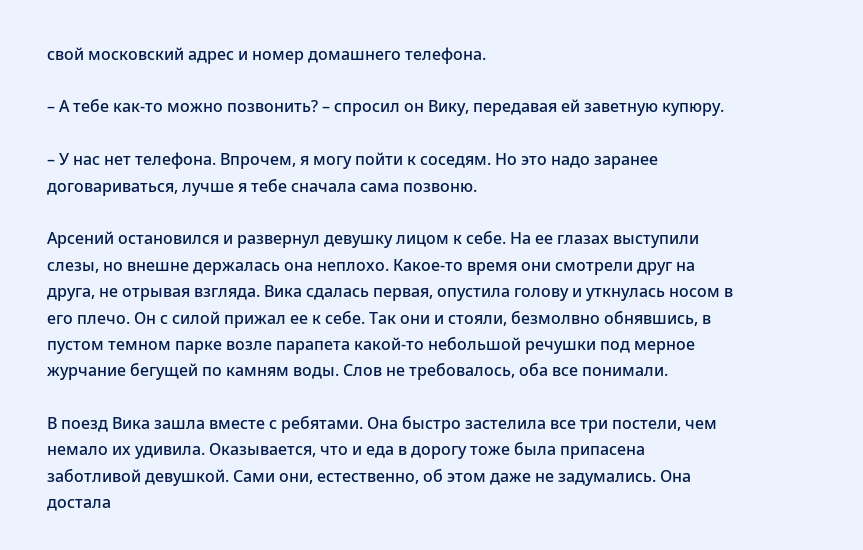свой московский адрес и номер домашнего телефона.

– А тебе как-то можно позвонить? – спросил он Вику, передавая ей заветную купюру.

– У нас нет телефона. Впрочем, я могу пойти к соседям. Но это надо заранее договариваться, лучше я тебе сначала сама позвоню.

Арсений остановился и развернул девушку лицом к себе. На ее глазах выступили слезы, но внешне держалась она неплохо. Какое-то время они смотрели друг на друга, не отрывая взгляда. Вика сдалась первая, опустила голову и уткнулась носом в его плечо. Он с силой прижал ее к себе. Так они и стояли, безмолвно обнявшись, в пустом темном парке возле парапета какой-то небольшой речушки под мерное журчание бегущей по камням воды. Слов не требовалось, оба все понимали.

В поезд Вика зашла вместе с ребятами. Она быстро застелила все три постели, чем немало их удивила. Оказывается, что и еда в дорогу тоже была припасена заботливой девушкой. Сами они, естественно, об этом даже не задумались. Она достала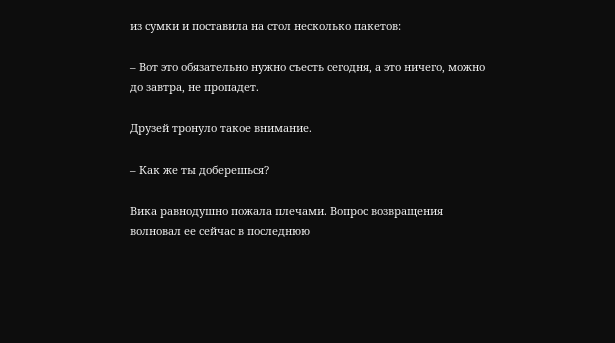из сумки и поставила на стол несколько пакетов:

– Вот это обязательно нужно съесть сегодня, а это ничего, можно до завтра, не пропадет.

Друзей тронуло такое внимание.

– Как же ты доберешься?

Вика равнодушно пожала плечами. Вопрос возвращения волновал ее сейчас в последнюю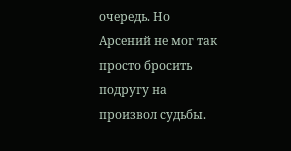очередь. Но Арсений не мог так просто бросить подругу на произвол судьбы.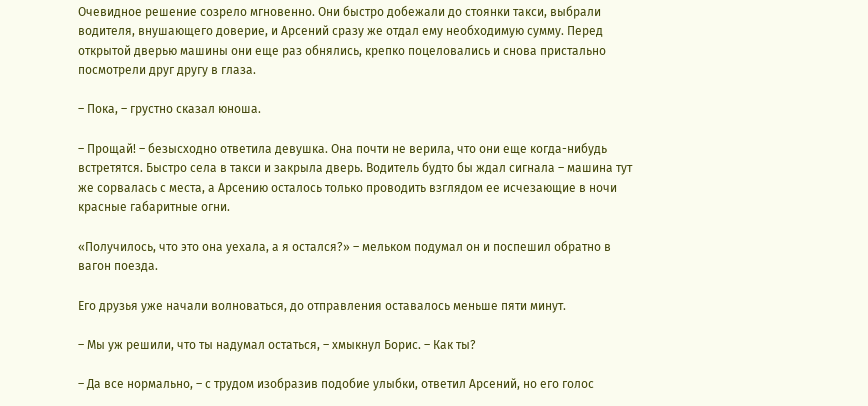Очевидное решение созрело мгновенно. Они быстро добежали до стоянки такси, выбрали водителя, внушающего доверие, и Арсений сразу же отдал ему необходимую сумму. Перед открытой дверью машины они еще раз обнялись, крепко поцеловались и снова пристально посмотрели друг другу в глаза.

– Пока, – грустно сказал юноша.

– Прощай! – безысходно ответила девушка. Она почти не верила, что они еще когда-нибудь встретятся. Быстро села в такси и закрыла дверь. Водитель будто бы ждал сигнала – машина тут же сорвалась с места, а Арсению осталось только проводить взглядом ее исчезающие в ночи красные габаритные огни.

«Получилось, что это она уехала, а я остался?» – мельком подумал он и поспешил обратно в вагон поезда.

Его друзья уже начали волноваться, до отправления оставалось меньше пяти минут.

– Мы уж решили, что ты надумал остаться, – хмыкнул Борис. – Как ты?

– Да все нормально, – с трудом изобразив подобие улыбки, ответил Арсений, но его голос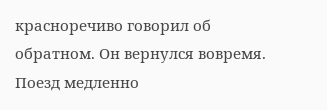красноречиво говорил об обратном. Он вернулся вовремя. Поезд медленно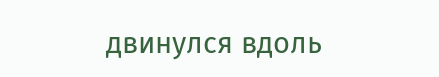двинулся вдоль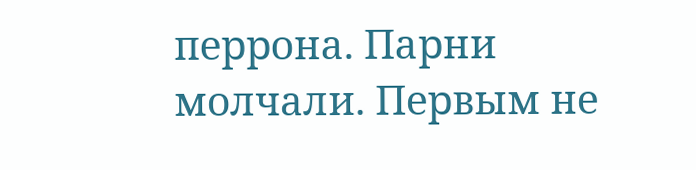перрона. Парни молчали. Первым не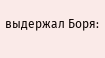выдержал Боря: